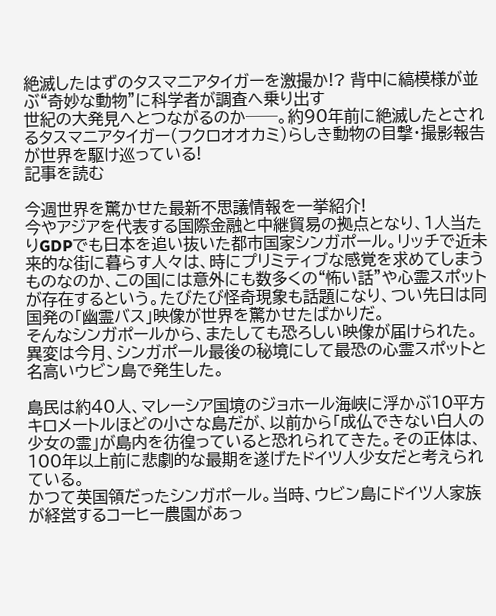絶滅したはずのタスマニアタイガーを激撮か!? 背中に縞模様が並ぶ“奇妙な動物”に科学者が調査へ乗り出す
世紀の大発見へとつながるのか──。約90年前に絶滅したとされるタスマニアタイガー(フクロオオカミ)らしき動物の目撃・撮影報告が世界を駆け巡っている!
記事を読む

今週世界を驚かせた最新不思議情報を一挙紹介!
今やアジアを代表する国際金融と中継貿易の拠点となり、1人当たりGDPでも日本を追い抜いた都市国家シンガポール。リッチで近未来的な街に暮らす人々は、時にプリミティブな感覚を求めてしまうものなのか、この国には意外にも数多くの“怖い話”や心霊スポットが存在するという。たびたび怪奇現象も話題になり、つい先日は同国発の「幽霊バス」映像が世界を驚かせたばかりだ。
そんなシンガポールから、またしても恐ろしい映像が届けられた。異変は今月、シンガポール最後の秘境にして最恐の心霊スポットと名高いウビン島で発生した。

島民は約40人、マレーシア国境のジョホール海峡に浮かぶ10平方キロメートルほどの小さな島だが、以前から「成仏できない白人の少女の霊」が島内を彷徨っていると恐れられてきた。その正体は、100年以上前に悲劇的な最期を遂げたドイツ人少女だと考えられている。
かつて英国領だったシンガポール。当時、ウビン島にドイツ人家族が経営するコーヒー農園があっ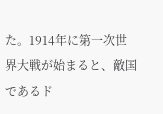た。1914年に第一次世界大戦が始まると、敵国であるド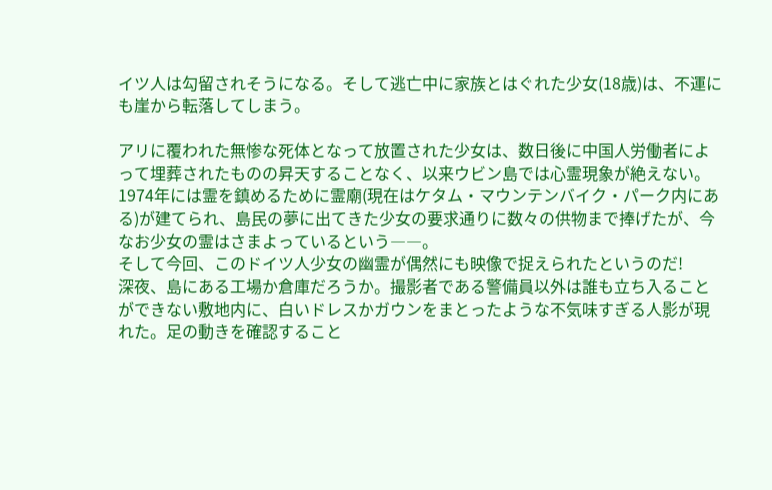イツ人は勾留されそうになる。そして逃亡中に家族とはぐれた少女(18歳)は、不運にも崖から転落してしまう。

アリに覆われた無惨な死体となって放置された少女は、数日後に中国人労働者によって埋葬されたものの昇天することなく、以来ウビン島では心霊現象が絶えない。1974年には霊を鎮めるために霊廟(現在はケタム・マウンテンバイク・パーク内にある)が建てられ、島民の夢に出てきた少女の要求通りに数々の供物まで捧げたが、今なお少女の霊はさまよっているという――。
そして今回、このドイツ人少女の幽霊が偶然にも映像で捉えられたというのだ!
深夜、島にある工場か倉庫だろうか。撮影者である警備員以外は誰も立ち入ることができない敷地内に、白いドレスかガウンをまとったような不気味すぎる人影が現れた。足の動きを確認すること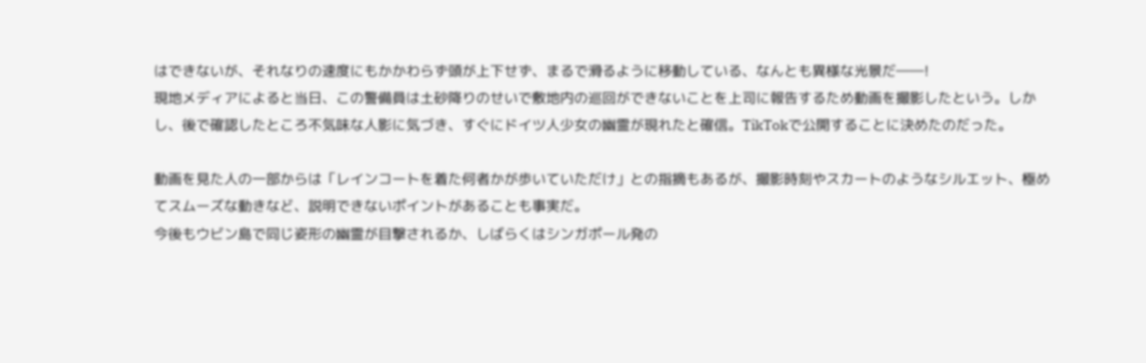はできないが、それなりの速度にもかかわらず頭が上下せず、まるで滑るように移動している、なんとも異様な光景だ――!
現地メディアによると当日、この警備員は土砂降りのせいで敷地内の巡回ができないことを上司に報告するため動画を撮影したという。しかし、後で確認したところ不気味な人影に気づき、すぐにドイツ人少女の幽霊が現れたと確信。TikTokで公開することに決めたのだった。

動画を見た人の一部からは「レインコートを着た何者かが歩いていただけ」との指摘もあるが、撮影時刻やスカートのようなシルエット、極めてスムーズな動きなど、説明できないポイントがあることも事実だ。
今後もウビン島で同じ姿形の幽霊が目撃されるか、しばらくはシンガポール発の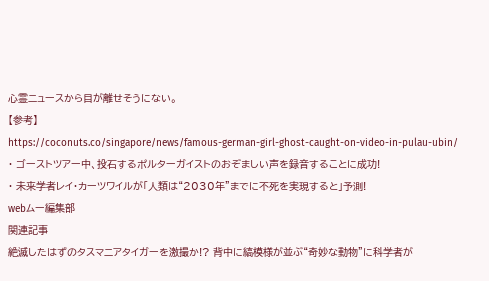心霊ニュースから目が離せそうにない。
【参考】
https://coconuts.co/singapore/news/famous-german-girl-ghost-caught-on-video-in-pulau-ubin/
・ ゴーストツアー中、投石するポルターガイストのおぞましい声を録音することに成功!
・ 未来学者レイ・カーツワイルが「人類は“2030年”までに不死を実現すると」予測!
webムー編集部
関連記事
絶滅したはずのタスマニアタイガーを激撮か!? 背中に縞模様が並ぶ“奇妙な動物”に科学者が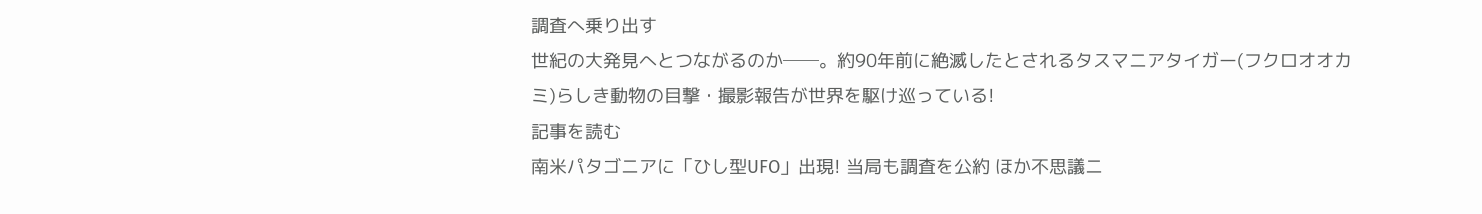調査へ乗り出す
世紀の大発見へとつながるのか──。約90年前に絶滅したとされるタスマニアタイガー(フクロオオカミ)らしき動物の目撃・撮影報告が世界を駆け巡っている!
記事を読む
南米パタゴニアに「ひし型UFO」出現! 当局も調査を公約 ほか不思議ニ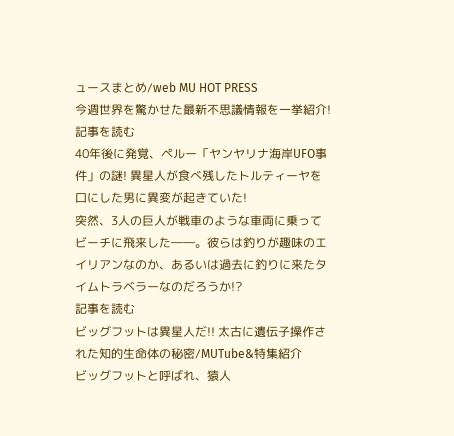ュースまとめ/web MU HOT PRESS
今週世界を驚かせた最新不思議情報を一挙紹介!
記事を読む
40年後に発覚、ペルー「ヤンヤリナ海岸UFO事件」の謎! 異星人が食べ残したトルティーヤを口にした男に異変が起きていた!
突然、3人の巨人が戦車のような車両に乗ってビーチに飛来した――。彼らは釣りが趣味のエイリアンなのか、あるいは過去に釣りに来たタイムトラベラーなのだろうか!?
記事を読む
ビッグフットは異星人だ!! 太古に遺伝子操作された知的生命体の秘密/MUTube&特集紹介
ビッグフットと呼ばれ、猿人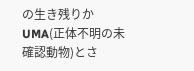の生き残りかUMA(正体不明の未確認動物)とさ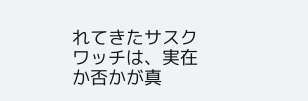れてきたサスクワッチは、実在か否かが真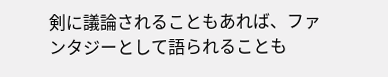剣に議論されることもあれば、ファンタジーとして語られることも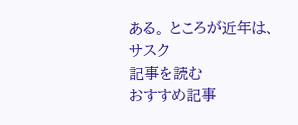ある。 ところが近年は、サスク
記事を読む
おすすめ記事